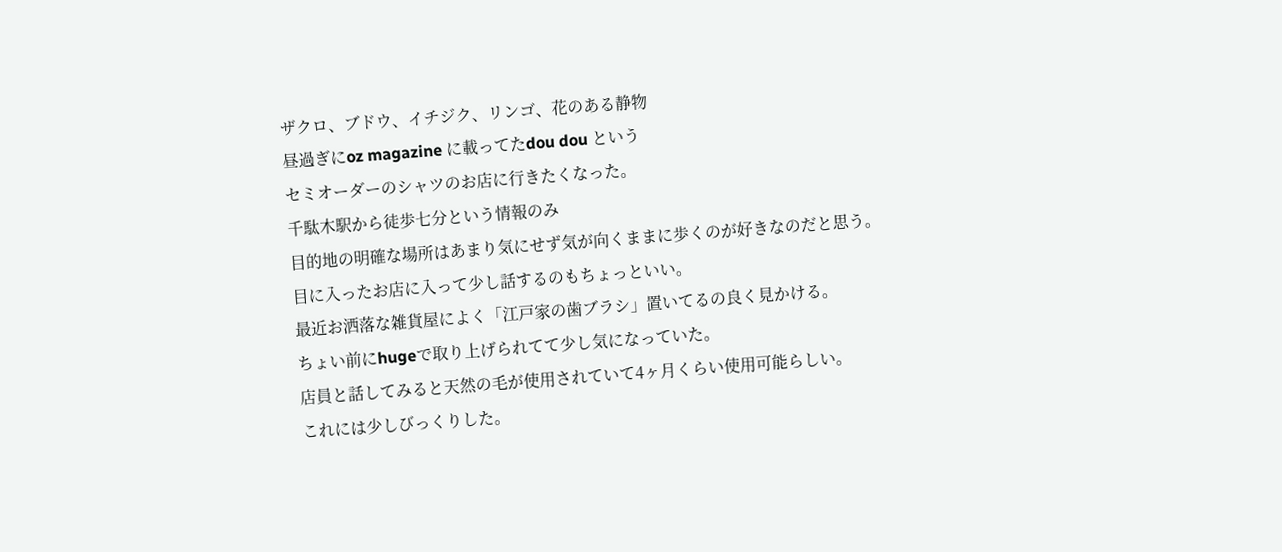ザクロ、ブドウ、イチジク、リンゴ、花のある静物
昼過ぎにoz magazine に載ってたdou dou という
セミオーダーのシャツのお店に行きたくなった。
千駄木駅から徒歩七分という情報のみ
目的地の明確な場所はあまり気にせず気が向くままに歩くのが好きなのだと思う。
目に入ったお店に入って少し話するのもちょっといい。
最近お洒落な雑貨屋によく「江戸家の歯ブラシ」置いてるの良く見かける。
ちょい前にhugeで取り上げられてて少し気になっていた。
店員と話してみると天然の毛が使用されていて4ヶ月くらい使用可能らしい。
これには少しびっくりした。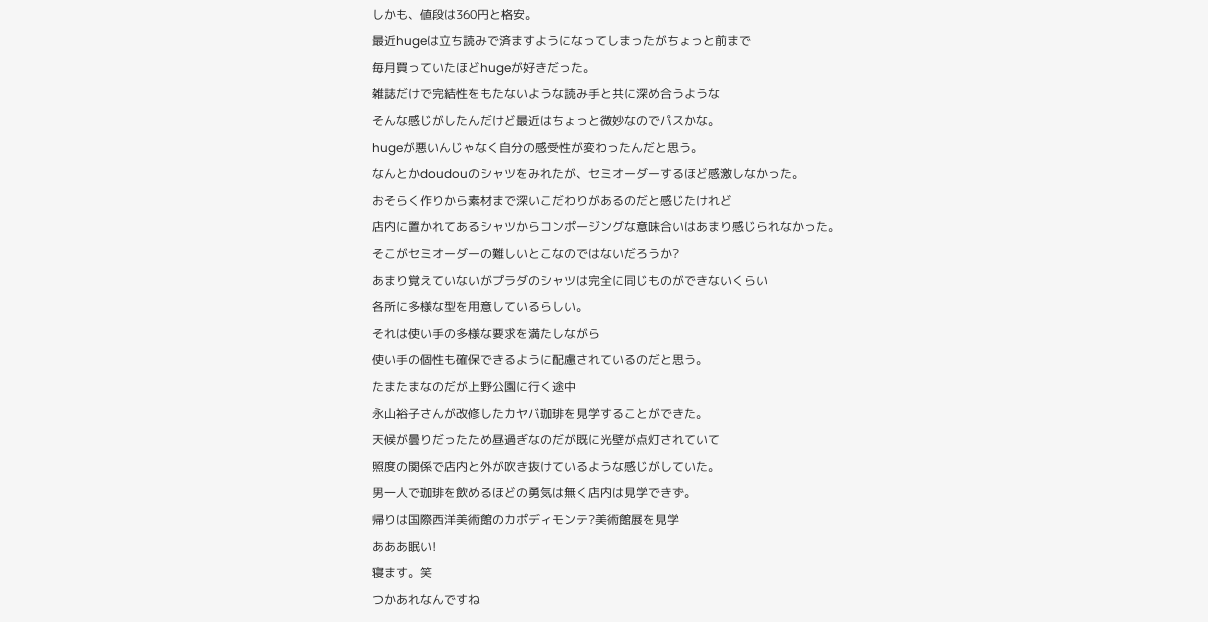しかも、値段は360円と格安。
最近hugeは立ち読みで済ますようになってしまったがちょっと前まで
毎月買っていたほどhugeが好きだった。
雑誌だけで完結性をもたないような読み手と共に深め合うような
そんな感じがしたんだけど最近はちょっと微妙なのでパスかな。
hugeが悪いんじゃなく自分の感受性が変わったんだと思う。
なんとかdoudouのシャツをみれたが、セミオーダーするほど感激しなかった。
おそらく作りから素材まで深いこだわりがあるのだと感じたけれど
店内に置かれてあるシャツからコンポージングな意味合いはあまり感じられなかった。
そこがセミオーダーの難しいとこなのではないだろうか?
あまり覚えていないがプラダのシャツは完全に同じものができないくらい
各所に多様な型を用意しているらしい。
それは使い手の多様な要求を満たしながら
使い手の個性も確保できるように配慮されているのだと思う。
たまたまなのだが上野公園に行く途中
永山裕子さんが改修したカヤバ珈琲を見学することができた。
天候が曇りだったため昼過ぎなのだが既に光壁が点灯されていて
照度の関係で店内と外が吹き抜けているような感じがしていた。
男一人で珈琲を飲めるほどの勇気は無く店内は見学できず。
帰りは国際西洋美術館のカポディモンテ?美術館展を見学
あああ眠い!
寝ます。笑
つかあれなんですね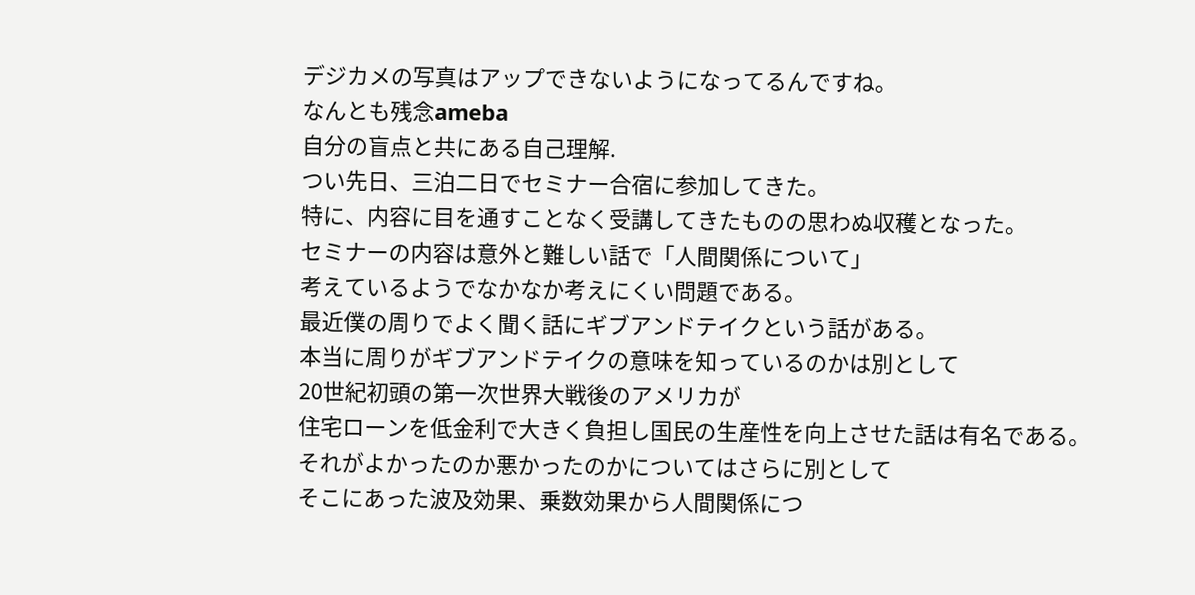デジカメの写真はアップできないようになってるんですね。
なんとも残念ameba
自分の盲点と共にある自己理解.
つい先日、三泊二日でセミナー合宿に参加してきた。
特に、内容に目を通すことなく受講してきたものの思わぬ収穫となった。
セミナーの内容は意外と難しい話で「人間関係について」
考えているようでなかなか考えにくい問題である。
最近僕の周りでよく聞く話にギブアンドテイクという話がある。
本当に周りがギブアンドテイクの意味を知っているのかは別として
20世紀初頭の第一次世界大戦後のアメリカが
住宅ローンを低金利で大きく負担し国民の生産性を向上させた話は有名である。
それがよかったのか悪かったのかについてはさらに別として
そこにあった波及効果、乗数効果から人間関係につ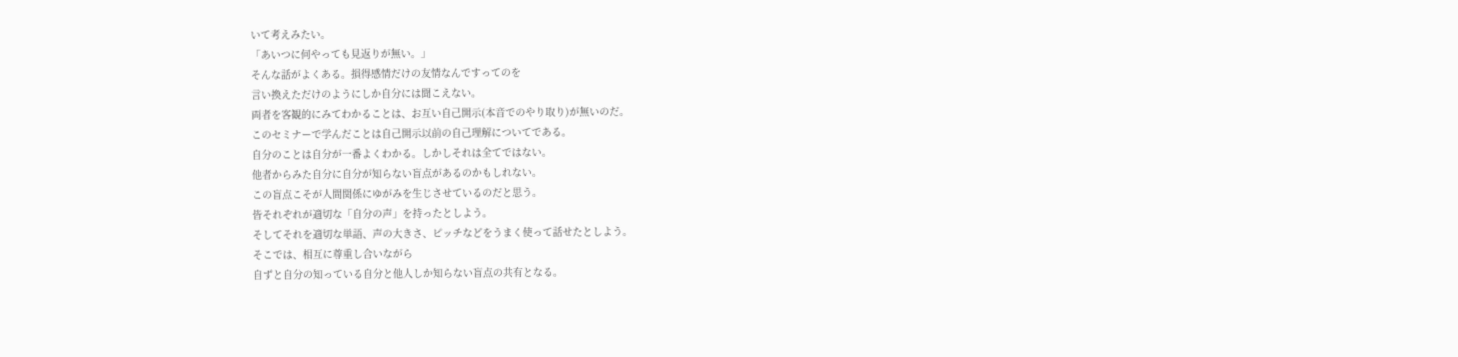いて考えみたい。
「あいつに何やっても見返りが無い。」
そんな話がよくある。損得感情だけの友情なんですってのを
言い換えただけのようにしか自分には聞こえない。
両者を客観的にみてわかることは、お互い自己開示(本音でのやり取り)が無いのだ。
このセミナーで学んだことは自己開示以前の自己理解についてである。
自分のことは自分が一番よくわかる。しかしそれは全てではない。
他者からみた自分に自分が知らない盲点があるのかもしれない。
この盲点こそが人間関係にゆがみを生じさせているのだと思う。
皆それぞれが適切な「自分の声」を持ったとしよう。
そしてそれを適切な単語、声の大きさ、ピッチなどをうまく使って話せたとしよう。
そこでは、相互に尊重し合いながら
自ずと自分の知っている自分と他人しか知らない盲点の共有となる。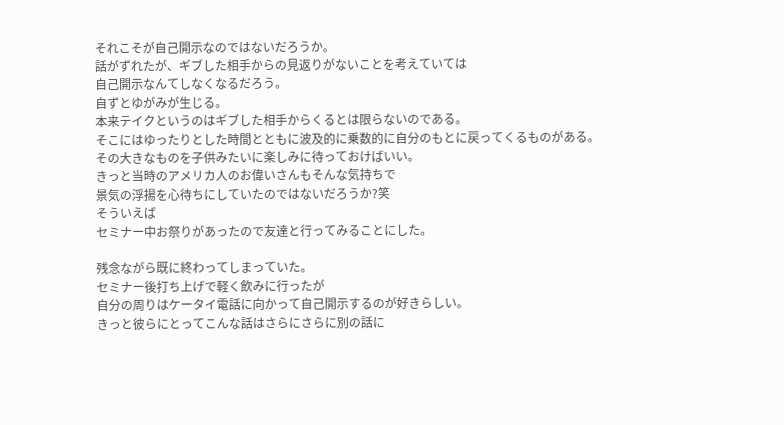それこそが自己開示なのではないだろうか。
話がずれたが、ギブした相手からの見返りがないことを考えていては
自己開示なんてしなくなるだろう。
自ずとゆがみが生じる。
本来テイクというのはギブした相手からくるとは限らないのである。
そこにはゆったりとした時間とともに波及的に乗数的に自分のもとに戻ってくるものがある。
その大きなものを子供みたいに楽しみに待っておけばいい。
きっと当時のアメリカ人のお偉いさんもそんな気持ちで
景気の浮揚を心待ちにしていたのではないだろうか?笑
そういえば
セミナー中お祭りがあったので友達と行ってみることにした。

残念ながら既に終わってしまっていた。
セミナー後打ち上げで軽く飲みに行ったが
自分の周りはケータイ電話に向かって自己開示するのが好きらしい。
きっと彼らにとってこんな話はさらにさらに別の話に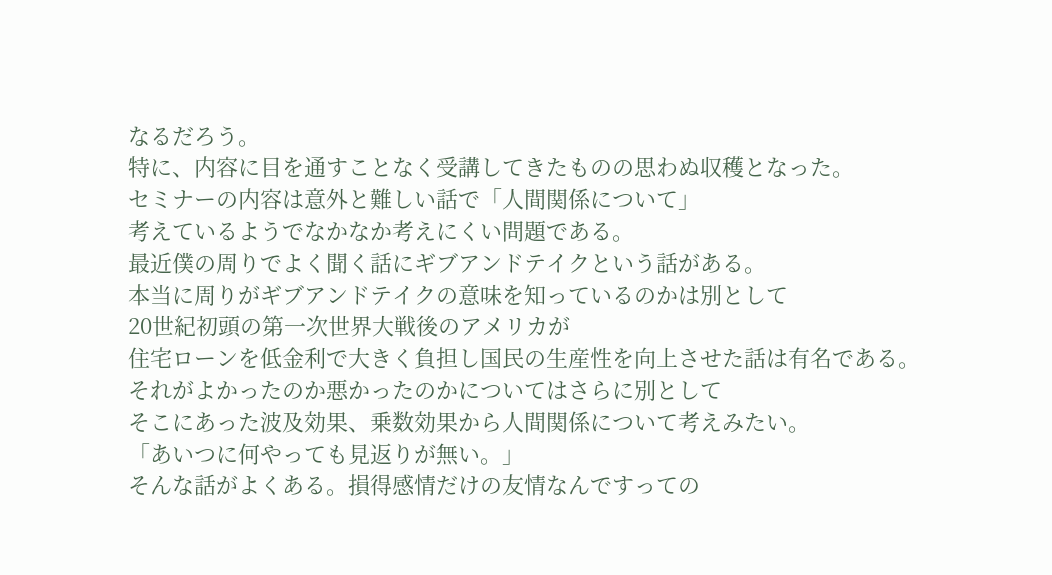なるだろう。
特に、内容に目を通すことなく受講してきたものの思わぬ収穫となった。
セミナーの内容は意外と難しい話で「人間関係について」
考えているようでなかなか考えにくい問題である。
最近僕の周りでよく聞く話にギブアンドテイクという話がある。
本当に周りがギブアンドテイクの意味を知っているのかは別として
20世紀初頭の第一次世界大戦後のアメリカが
住宅ローンを低金利で大きく負担し国民の生産性を向上させた話は有名である。
それがよかったのか悪かったのかについてはさらに別として
そこにあった波及効果、乗数効果から人間関係について考えみたい。
「あいつに何やっても見返りが無い。」
そんな話がよくある。損得感情だけの友情なんですっての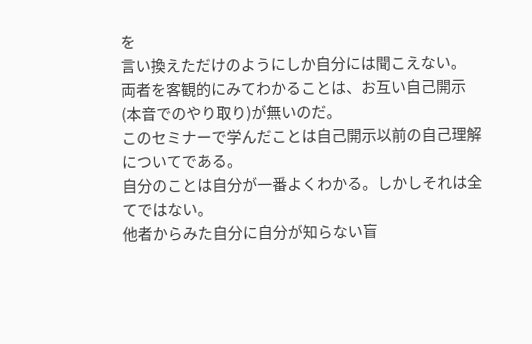を
言い換えただけのようにしか自分には聞こえない。
両者を客観的にみてわかることは、お互い自己開示(本音でのやり取り)が無いのだ。
このセミナーで学んだことは自己開示以前の自己理解についてである。
自分のことは自分が一番よくわかる。しかしそれは全てではない。
他者からみた自分に自分が知らない盲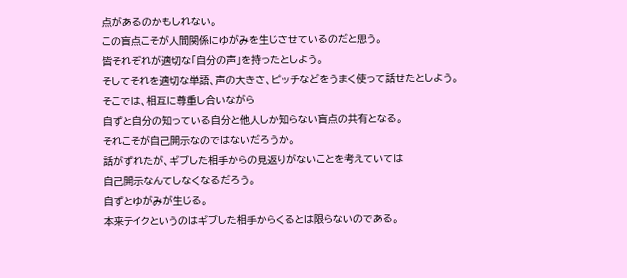点があるのかもしれない。
この盲点こそが人間関係にゆがみを生じさせているのだと思う。
皆それぞれが適切な「自分の声」を持ったとしよう。
そしてそれを適切な単語、声の大きさ、ピッチなどをうまく使って話せたとしよう。
そこでは、相互に尊重し合いながら
自ずと自分の知っている自分と他人しか知らない盲点の共有となる。
それこそが自己開示なのではないだろうか。
話がずれたが、ギブした相手からの見返りがないことを考えていては
自己開示なんてしなくなるだろう。
自ずとゆがみが生じる。
本来テイクというのはギブした相手からくるとは限らないのである。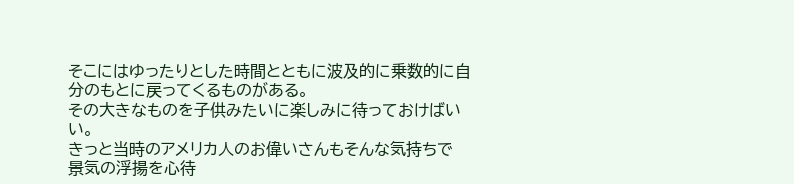そこにはゆったりとした時間とともに波及的に乗数的に自分のもとに戻ってくるものがある。
その大きなものを子供みたいに楽しみに待っておけばいい。
きっと当時のアメリカ人のお偉いさんもそんな気持ちで
景気の浮揚を心待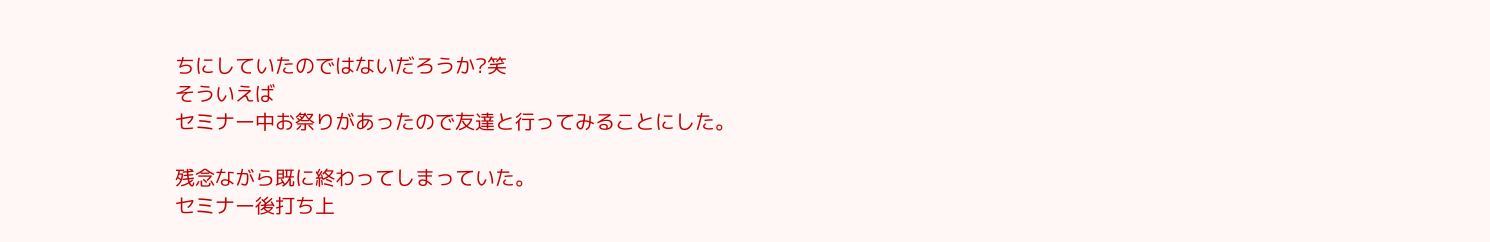ちにしていたのではないだろうか?笑
そういえば
セミナー中お祭りがあったので友達と行ってみることにした。

残念ながら既に終わってしまっていた。
セミナー後打ち上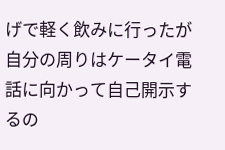げで軽く飲みに行ったが
自分の周りはケータイ電話に向かって自己開示するの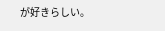が好きらしい。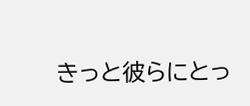きっと彼らにとっ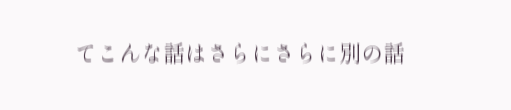てこんな話はさらにさらに別の話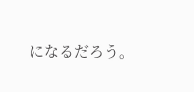になるだろう。